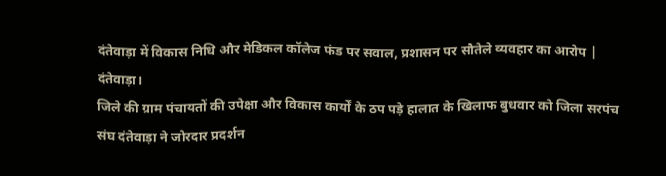दंतेवाड़ा में विकास निधि और मेडिकल कॉलेज फंड पर सवाल, प्रशासन पर सौतेले व्यवहार का आरोप |
दंतेवाड़ा।
जिले की ग्राम पंचायतों की उपेक्षा और विकास कार्यों के ठप पड़े हालात के खिलाफ बुधवार को जिला सरपंच संघ दंतेवाड़ा ने जोरदार प्रदर्शन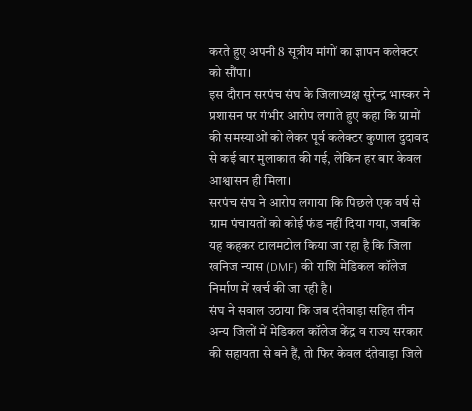करते हुए अपनी 8 सूत्रीय मांगों का ज्ञापन कलेक्टर को सौंपा।
इस दौरान सरपंच संघ के जिलाध्यक्ष सुरेन्द्र भास्कर ने प्रशासन पर गंभीर आरोप लगाते हुए कहा कि ग्रामों की समस्याओं को लेकर पूर्व कलेक्टर कुणाल दुदावद से कई बार मुलाकात की गई, लेकिन हर बार केवल आश्वासन ही मिला।
सरपंच संघ ने आरोप लगाया कि पिछले एक वर्ष से ग्राम पंचायतों को कोई फंड नहीं दिया गया, जबकि यह कहकर टालमटोल किया जा रहा है कि जिला खनिज न्यास (DMF) की राशि मेडिकल कॉलेज निर्माण में खर्च की जा रही है।
संघ ने सवाल उठाया कि जब दंतेवाड़ा सहित तीन अन्य जिलों में मेडिकल कॉलेज केंद्र व राज्य सरकार की सहायता से बने हैं, तो फिर केवल दंतेवाड़ा जिले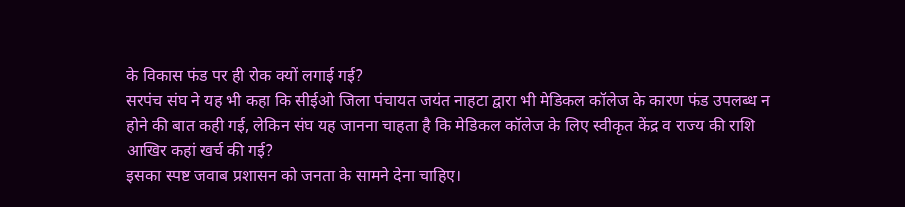के विकास फंड पर ही रोक क्यों लगाई गई?
सरपंच संघ ने यह भी कहा कि सीईओ जिला पंचायत जयंत नाहटा द्वारा भी मेडिकल कॉलेज के कारण फंड उपलब्ध न होने की बात कही गई, लेकिन संघ यह जानना चाहता है कि मेडिकल कॉलेज के लिए स्वीकृत केंद्र व राज्य की राशि आखिर कहां खर्च की गई?
इसका स्पष्ट जवाब प्रशासन को जनता के सामने देना चाहिए।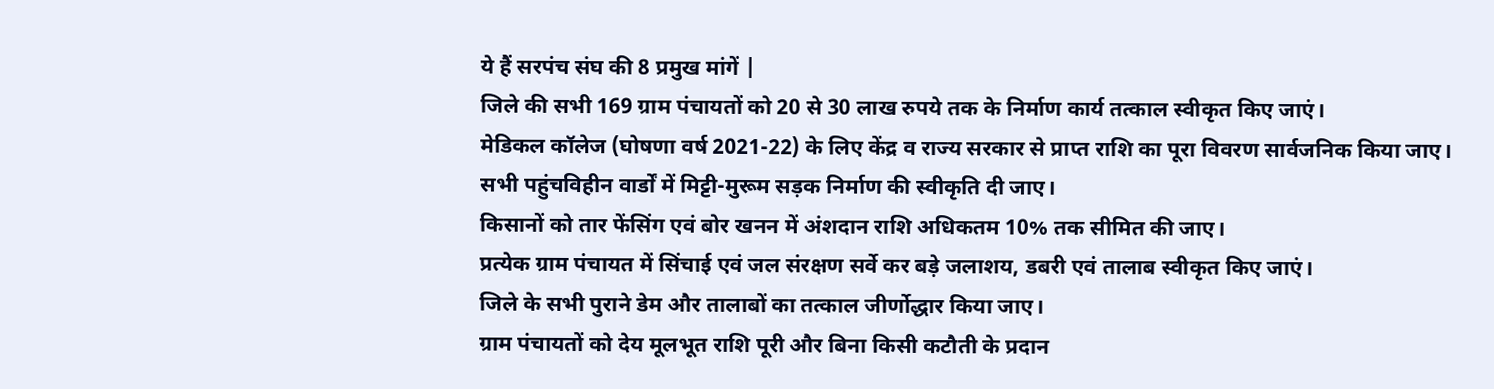ये हैं सरपंच संघ की 8 प्रमुख मांगें |
जिले की सभी 169 ग्राम पंचायतों को 20 से 30 लाख रुपये तक के निर्माण कार्य तत्काल स्वीकृत किए जाएं।
मेडिकल कॉलेज (घोषणा वर्ष 2021-22) के लिए केंद्र व राज्य सरकार से प्राप्त राशि का पूरा विवरण सार्वजनिक किया जाए।
सभी पहुंचविहीन वार्डों में मिट्टी-मुरूम सड़क निर्माण की स्वीकृति दी जाए।
किसानों को तार फेंसिंग एवं बोर खनन में अंशदान राशि अधिकतम 10% तक सीमित की जाए।
प्रत्येक ग्राम पंचायत में सिंचाई एवं जल संरक्षण सर्वे कर बड़े जलाशय, डबरी एवं तालाब स्वीकृत किए जाएं।
जिले के सभी पुराने डेम और तालाबों का तत्काल जीर्णोद्धार किया जाए।
ग्राम पंचायतों को देय मूलभूत राशि पूरी और बिना किसी कटौती के प्रदान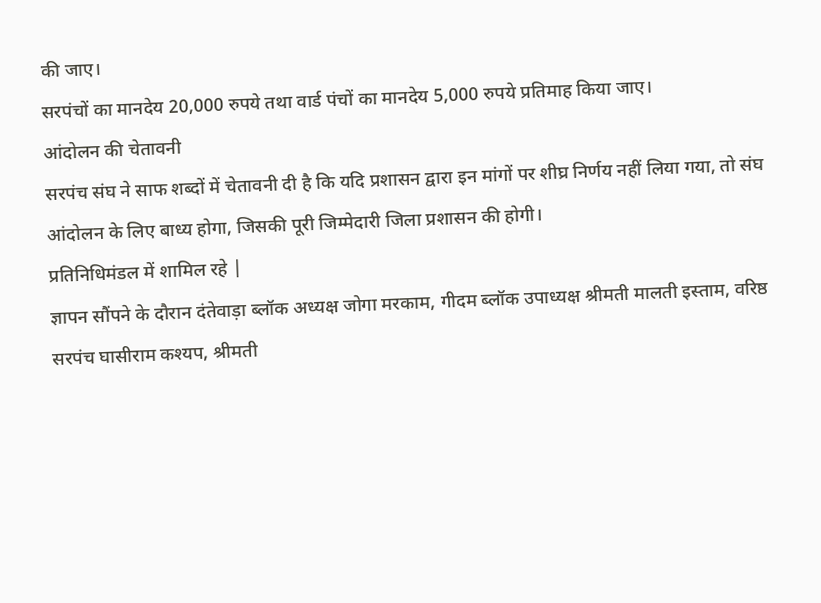की जाए।
सरपंचों का मानदेय 20,000 रुपये तथा वार्ड पंचों का मानदेय 5,000 रुपये प्रतिमाह किया जाए।
आंदोलन की चेतावनी
सरपंच संघ ने साफ शब्दों में चेतावनी दी है कि यदि प्रशासन द्वारा इन मांगों पर शीघ्र निर्णय नहीं लिया गया, तो संघ आंदोलन के लिए बाध्य होगा, जिसकी पूरी जिम्मेदारी जिला प्रशासन की होगी।
प्रतिनिधिमंडल में शामिल रहे |
ज्ञापन सौंपने के दौरान दंतेवाड़ा ब्लॉक अध्यक्ष जोगा मरकाम, गीदम ब्लॉक उपाध्यक्ष श्रीमती मालती इस्ताम, वरिष्ठ सरपंच घासीराम कश्यप, श्रीमती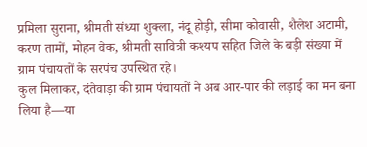प्रमिला सुराना, श्रीमती संध्या शुक्ला, नंदू होड़ी, सीमा कोवासी, शैलेश अटामी, करण तामों, मोहन वेक, श्रीमती सावित्री कश्यप सहित जिले के बड़ी संख्या में ग्राम पंचायतों के सरपंच उपस्थित रहे।
कुल मिलाकर, दंतेवाड़ा की ग्राम पंचायतों ने अब आर-पार की लड़ाई का मन बना लिया है—या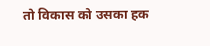तो विकास को उसका हक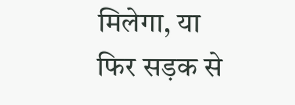मिलेगा, या फिर सड़क से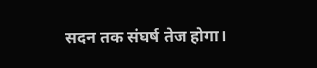सदन तक संघर्ष तेज होगा।